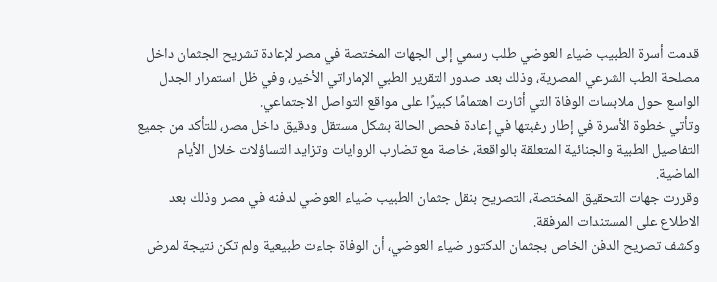قدمت أسرة الطبيب ضياء العوضي طلب رسمي إلى الجهات المختصة في مصر لإعادة تشريح الجثمان داخل مصلحة الطب الشرعي المصرية، وذلك بعد صدور التقرير الطبي الإماراتي الأخير، وفي ظل استمرار الجدل الواسع حول ملابسات الوفاة التي أثارت اهتمامًا كبيرًا على مواقع التواصل الاجتماعي.
وتأتي خطوة الأسرة في إطار رغبتها في إعادة فحص الحالة بشكل مستقل ودقيق داخل مصر، للتأكد من جميع التفاصيل الطبية والجنائية المتعلقة بالواقعة، خاصة مع تضارب الروايات وتزايد التساؤلات خلال الأيام الماضية.
وقررت جهات التحقيق المختصة، التصريح بنقل جثمان الطبيب ضياء العوضي لدفنه في مصر وذلك بعد الاطلاع على المستندات المرفقة.
وكشف تصريح الدفن الخاص بجثمان الدكتور ضياء العوضي، أن الوفاة جاءت طبيعية ولم تكن نتيجة لمرض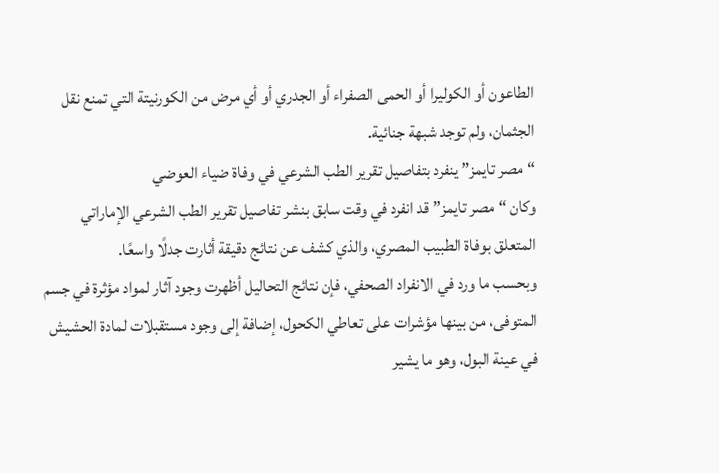الطاعون أو الكوليرا أو الحمى الصفراء أو الجدري أو أي مرض من الكورنيتة التي تمنع نقل الجثمان، ولم توجد شبهة جنائية.
“مصر تايمز” ينفرد بتفاصيل تقرير الطب الشرعي في وفاة ضياء العوضي
وكان “مصر تايمز” قد انفرد في وقت سابق بنشر تفاصيل تقرير الطب الشرعي الإماراتي المتعلق بوفاة الطبيب المصري، والذي كشف عن نتائج دقيقة أثارت جدلًا واسعًا.
وبحسب ما ورد في الانفراد الصحفي، فإن نتائج التحاليل أظهرت وجود آثار لمواد مؤثرة في جسم المتوفى، من بينها مؤشرات على تعاطي الكحول، إضافة إلى وجود مستقبلات لمادة الحشيش في عينة البول، وهو ما يشير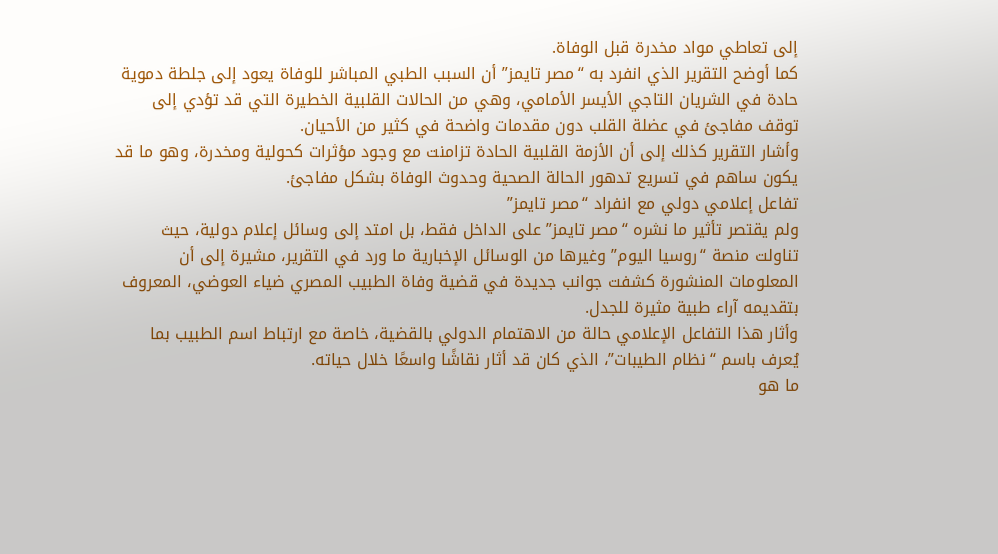إلى تعاطي مواد مخدرة قبل الوفاة.
كما أوضح التقرير الذي انفرد به “مصر تايمز” أن السبب الطبي المباشر للوفاة يعود إلى جلطة دموية حادة في الشريان التاجي الأيسر الأمامي، وهي من الحالات القلبية الخطيرة التي قد تؤدي إلى توقف مفاجئ في عضلة القلب دون مقدمات واضحة في كثير من الأحيان.
وأشار التقرير كذلك إلى أن الأزمة القلبية الحادة تزامنت مع وجود مؤثرات كحولية ومخدرة، وهو ما قد يكون ساهم في تسريع تدهور الحالة الصحية وحدوث الوفاة بشكل مفاجئ.
تفاعل إعلامي دولي مع انفراد “مصر تايمز”
ولم يقتصر تأثير ما نشره “مصر تايمز” على الداخل فقط، بل امتد إلى وسائل إعلام دولية، حيث تناولت منصة “روسيا اليوم” وغيرها من الوسائل الإخبارية ما ورد في التقرير، مشيرة إلى أن المعلومات المنشورة كشفت جوانب جديدة في قضية وفاة الطبيب المصري ضياء العوضي، المعروف بتقديمه آراء طبية مثيرة للجدل.
وأثار هذا التفاعل الإعلامي حالة من الاهتمام الدولي بالقضية، خاصة مع ارتباط اسم الطبيب بما يُعرف باسم “نظام الطيبات”، الذي كان قد أثار نقاشًا واسعًا خلال حياته.
ما هو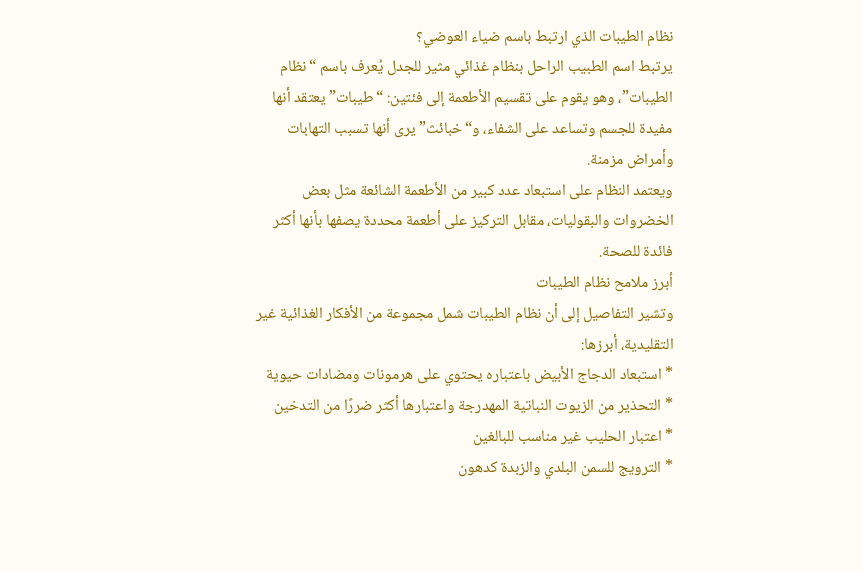نظام الطيبات الذي ارتبط باسم ضياء العوضي؟
يرتبط اسم الطبيب الراحل بنظام غذائي مثير للجدل يُعرف باسم “نظام الطيبات”، وهو يقوم على تقسيم الأطعمة إلى فئتين: “طيبات” يعتقد أنها مفيدة للجسم وتساعد على الشفاء، و“خبائث” يرى أنها تسبب التهابات وأمراض مزمنة.
ويعتمد النظام على استبعاد عدد كبير من الأطعمة الشائعة مثل بعض الخضروات والبقوليات، مقابل التركيز على أطعمة محددة يصفها بأنها أكثر فائدة للصحة.
أبرز ملامح نظام الطيبات
وتشير التفاصيل إلى أن نظام الطيبات شمل مجموعة من الأفكار الغذائية غير التقليدية، أبرزها:
* استبعاد الدجاج الأبيض باعتباره يحتوي على هرمونات ومضادات حيوية
* التحذير من الزيوت النباتية المهدرجة واعتبارها أكثر ضررًا من التدخين
* اعتبار الحليب غير مناسب للبالغين
* الترويج للسمن البلدي والزبدة كدهون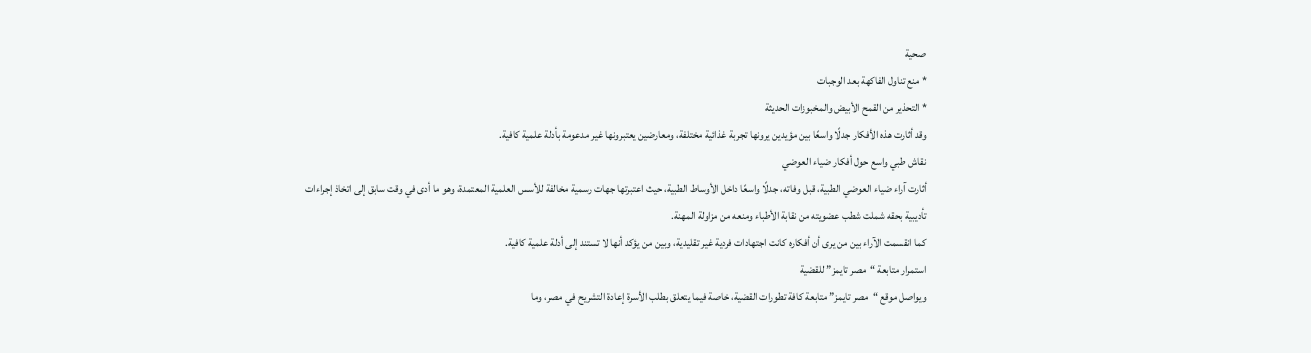صحية
* منع تناول الفاكهة بعد الوجبات
* التحذير من القمح الأبيض والمخبوزات الحديثة
وقد أثارت هذه الأفكار جدلًا واسعًا بين مؤيدين يرونها تجربة غذائية مختلفة، ومعارضين يعتبرونها غير مدعومة بأدلة علمية كافية.
نقاش طبي واسع حول أفكار ضياء العوضي
أثارت آراء ضياء العوضي الطبية، قبل وفاته، جدلًا واسعًا داخل الأوساط الطبية، حيث اعتبرتها جهات رسمية مخالفة للأسس العلمية المعتمدة، وهو ما أدى في وقت سابق إلى اتخاذ إجراءات تأديبية بحقه شملت شطب عضويته من نقابة الأطباء ومنعه من مزاولة المهنة.
كما انقسمت الآراء بين من يرى أن أفكاره كانت اجتهادات فردية غير تقليدية، وبين من يؤكد أنها لا تستند إلى أدلة علمية كافية.
استمرار متابعة “مصر تايمز” للقضية
ويواصل موقع “مصر تايمز” متابعة كافة تطورات القضية، خاصة فيما يتعلق بطلب الأسرة إعادة التشريح في مصر، وما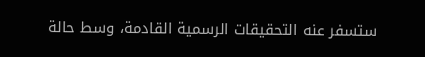ستسفر عنه التحقيقات الرسمية القادمة، وسط حالة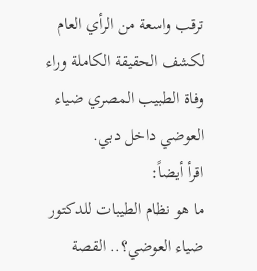ترقب واسعة من الرأي العام لكشف الحقيقة الكاملة وراء وفاة الطبيب المصري ضياء العوضي داخل دبي.
اقرأ أيضاً:
ما هو نظام الطيبات للدكتور ضياء العوضي؟.. القصة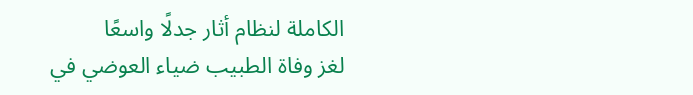الكاملة لنظام أثار جدلًا واسعًا
لغز وفاة الطبيب ضياء العوضي في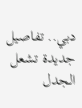دبي.. تفاصيل جديدة تشعل الجدل